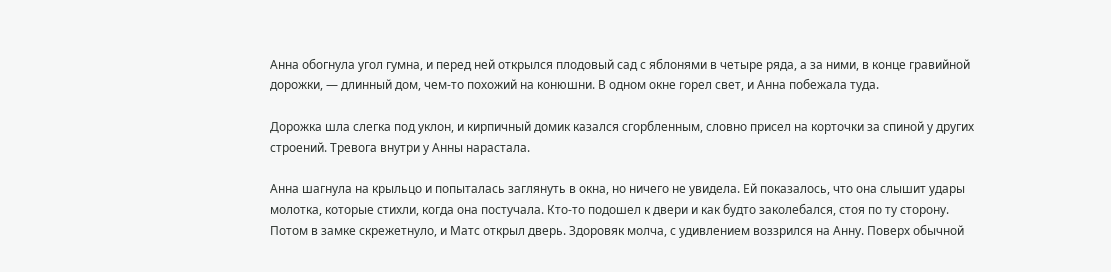Анна обогнула угол гумна, и перед ней открылся плодовый сад с яблонями в четыре ряда, а за ними, в конце гравийной дорожки, — длинный дом, чем-то похожий на конюшни. В одном окне горел свет, и Анна побежала туда.

Дорожка шла слегка под уклон, и кирпичный домик казался сгорбленным, словно присел на корточки за спиной у других строений. Тревога внутри у Анны нарастала.

Анна шагнула на крыльцо и попыталась заглянуть в окна, но ничего не увидела. Ей показалось, что она слышит удары молотка, которые стихли, когда она постучала. Кто-то подошел к двери и как будто заколебался, стоя по ту сторону. Потом в замке скрежетнуло, и Матс открыл дверь. Здоровяк молча, с удивлением воззрился на Анну. Поверх обычной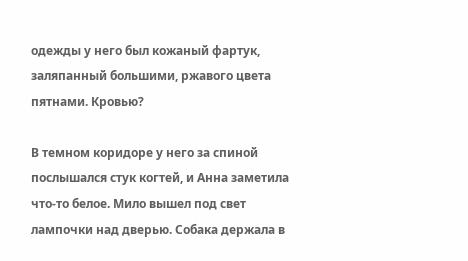одежды у него был кожаный фартук, заляпанный большими, ржавого цвета пятнами. Кровью?

В темном коридоре у него за спиной послышался стук когтей, и Анна заметила что-то белое. Мило вышел под свет лампочки над дверью. Собака держала в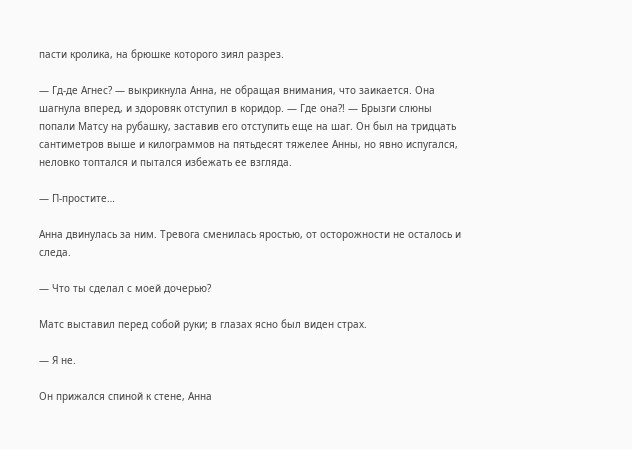пасти кролика, на брюшке которого зиял разрез.

— Гд-де Агнес? — выкрикнула Анна, не обращая внимания, что заикается. Она шагнула вперед, и здоровяк отступил в коридор. — Где она?! — Брызги слюны попали Матсу на рубашку, заставив его отступить еще на шаг. Он был на тридцать сантиметров выше и килограммов на пятьдесят тяжелее Анны, но явно испугался, неловко топтался и пытался избежать ее взгляда.

— П-простите…

Анна двинулась за ним. Тревога сменилась яростью, от осторожности не осталось и следа.

— Что ты сделал с моей дочерью?

Матс выставил перед собой руки; в глазах ясно был виден страх.

— Я не.

Он прижался спиной к стене, Анна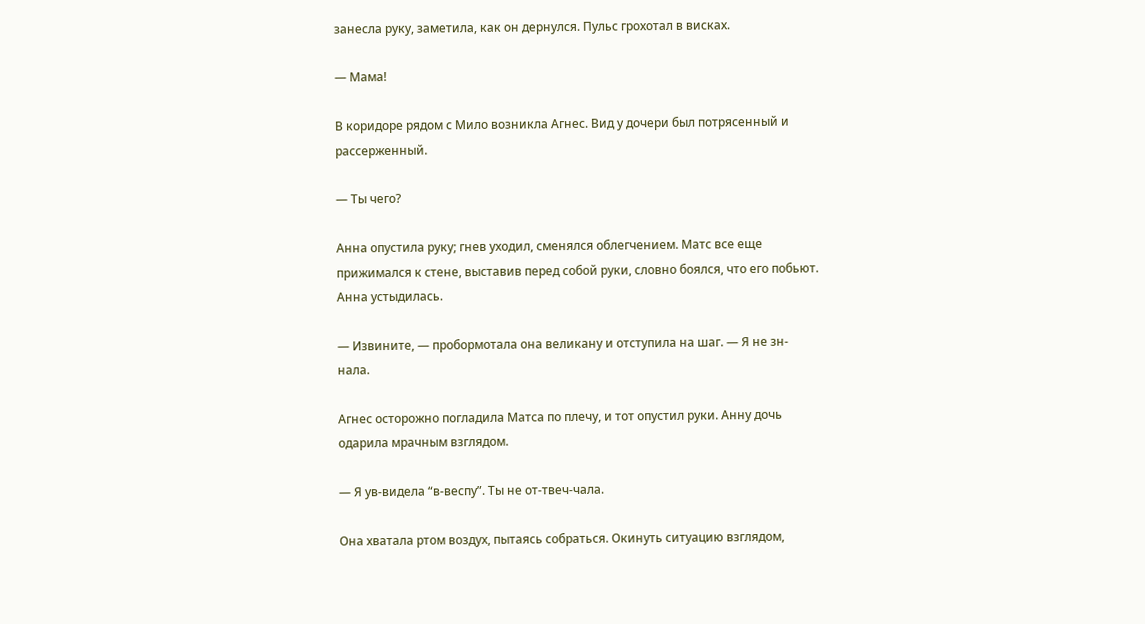занесла руку, заметила, как он дернулся. Пульс грохотал в висках.

— Мама!

В коридоре рядом с Мило возникла Агнес. Вид у дочери был потрясенный и рассерженный.

— Ты чего?

Анна опустила руку; гнев уходил, сменялся облегчением. Матс все еще прижимался к стене, выставив перед собой руки, словно боялся, что его побьют. Анна устыдилась.

— Извините, — пробормотала она великану и отступила на шаг. — Я не зн-нала.

Агнес осторожно погладила Матса по плечу, и тот опустил руки. Анну дочь одарила мрачным взглядом.

— Я ув-видела “в-веспу”. Ты не от-твеч-чала.

Она хватала ртом воздух, пытаясь собраться. Окинуть ситуацию взглядом,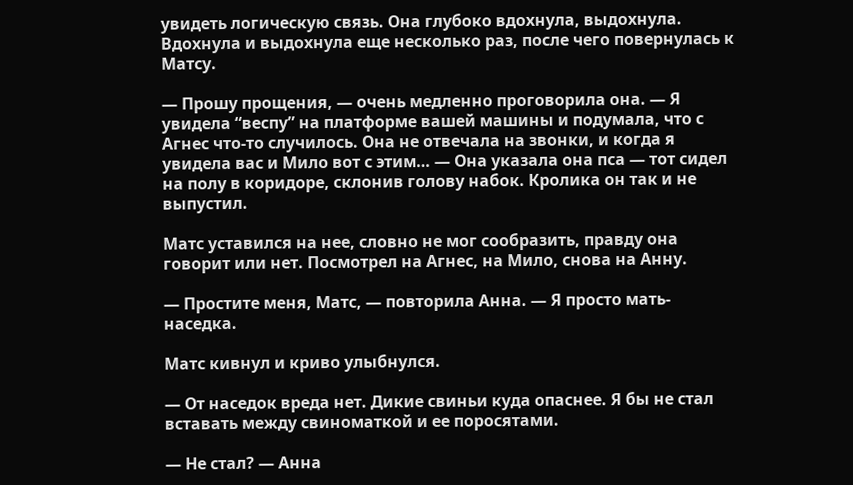увидеть логическую связь. Она глубоко вдохнула, выдохнула. Вдохнула и выдохнула еще несколько раз, после чего повернулась к Матсу.

— Прошу прощения, — очень медленно проговорила она. — Я увидела “веспу” на платформе вашей машины и подумала, что с Агнес что-то случилось. Она не отвечала на звонки, и когда я увидела вас и Мило вот с этим… — Она указала она пса — тот сидел на полу в коридоре, склонив голову набок. Кролика он так и не выпустил.

Матс уставился на нее, словно не мог сообразить, правду она говорит или нет. Посмотрел на Агнес, на Мило, снова на Анну.

— Простите меня, Матс, — повторила Анна. — Я просто мать-наседка.

Матс кивнул и криво улыбнулся.

— От наседок вреда нет. Дикие свиньи куда опаснее. Я бы не стал вставать между свиноматкой и ее поросятами.

— Не стал? — Анна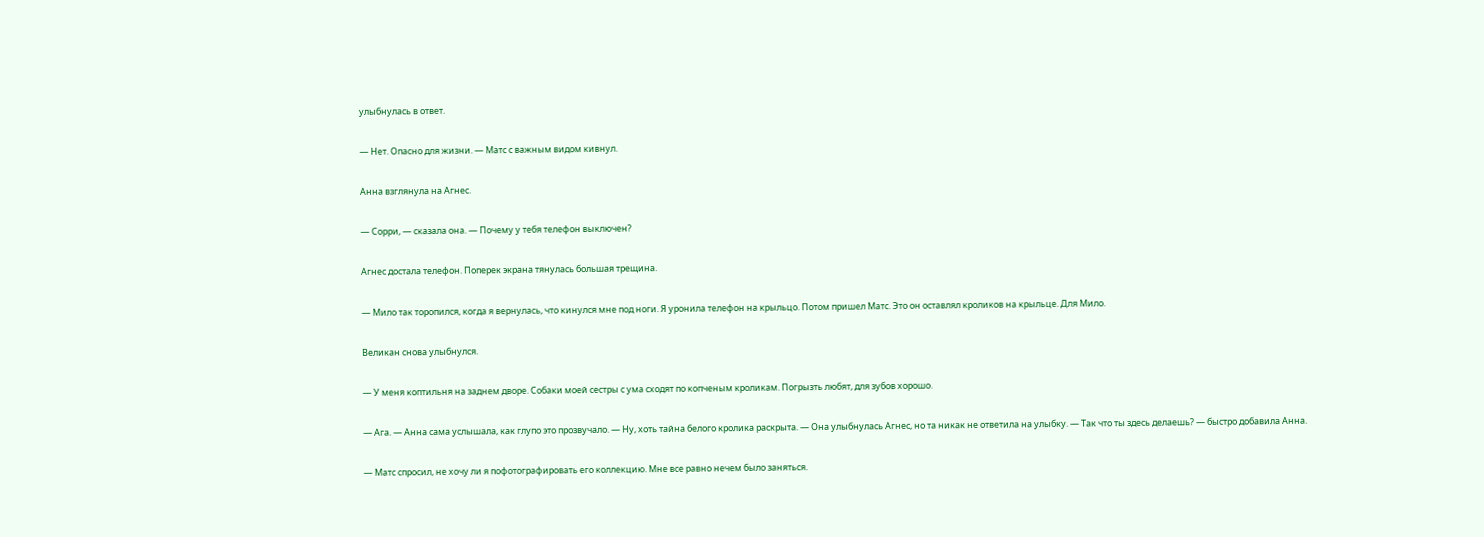улыбнулась в ответ.

— Нет. Опасно для жизни. — Матс с важным видом кивнул.

Анна взглянула на Агнес.

— Сорри, — сказала она. — Почему у тебя телефон выключен?

Агнес достала телефон. Поперек экрана тянулась большая трещина.

— Мило так торопился, когда я вернулась, что кинулся мне под ноги. Я уронила телефон на крыльцо. Потом пришел Матс. Это он оставлял кроликов на крыльце. Для Мило.

Великан снова улыбнулся.

— У меня коптильня на заднем дворе. Собаки моей сестры с ума сходят по копченым кроликам. Погрызть любят, для зубов хорошо.

— Ага. — Анна сама услышала, как глупо это прозвучало. — Ну, хоть тайна белого кролика раскрыта. — Она улыбнулась Агнес, но та никак не ответила на улыбку. — Так что ты здесь делаешь? — быстро добавила Анна.

— Матс спросил, не хочу ли я пофотографировать его коллекцию. Мне все равно нечем было заняться.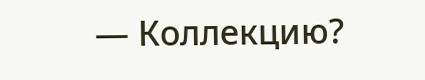— Коллекцию?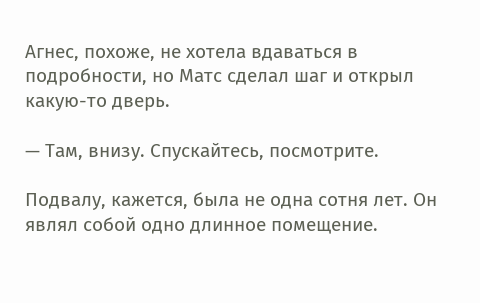Агнес, похоже, не хотела вдаваться в подробности, но Матс сделал шаг и открыл какую-то дверь.

— Там, внизу. Спускайтесь, посмотрите.

Подвалу, кажется, была не одна сотня лет. Он являл собой одно длинное помещение.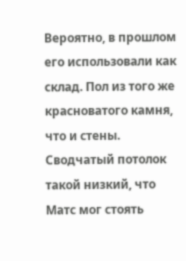Вероятно, в прошлом его использовали как склад. Пол из того же красноватого камня, что и стены. Сводчатый потолок такой низкий, что Матс мог стоять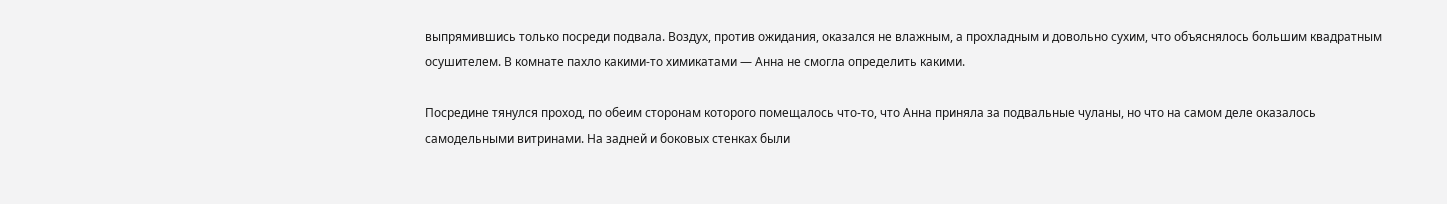выпрямившись только посреди подвала. Воздух, против ожидания, оказался не влажным, а прохладным и довольно сухим, что объяснялось большим квадратным осушителем. В комнате пахло какими-то химикатами — Анна не смогла определить какими.

Посредине тянулся проход, по обеим сторонам которого помещалось что-то, что Анна приняла за подвальные чуланы, но что на самом деле оказалось самодельными витринами. На задней и боковых стенках были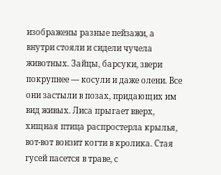изображены разные пейзажи, а внутри стояли и сидели чучела животных. Зайцы, барсуки, звери покрупнее — косули и даже олени. Все они застыли в позах, придающих им вид живых. Лиса прыгает вверх, хищная птица распростерла крылья, вот-вот вонзит когти в кролика. Стая гусей пасется в траве, с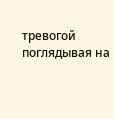тревогой поглядывая на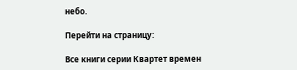небо.

Перейти на страницу:

Все книги серии Квартет времен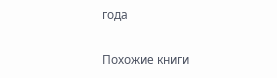года

Похожие книги